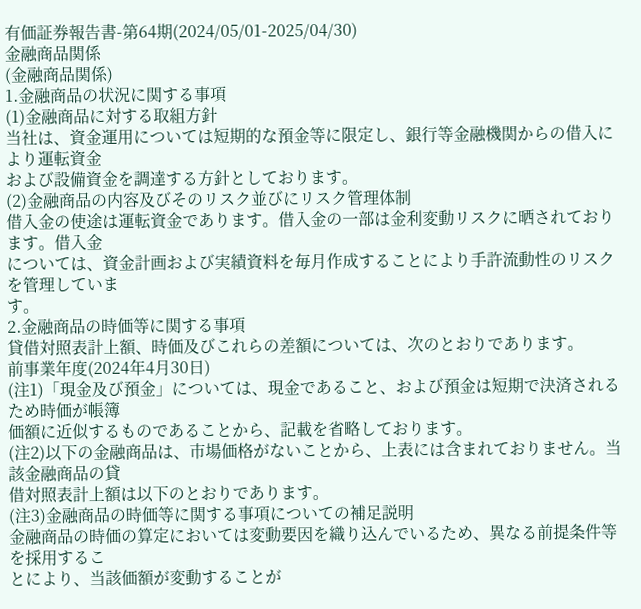有価証券報告書-第64期(2024/05/01-2025/04/30)
金融商品関係
(金融商品関係)
1.金融商品の状況に関する事項
(1)金融商品に対する取組方針
当社は、資金運用については短期的な預金等に限定し、銀行等金融機関からの借入により運転資金
および設備資金を調達する方針としております。
(2)金融商品の内容及びそのリスク並びにリスク管理体制
借入金の使途は運転資金であります。借入金の一部は金利変動リスクに晒されております。借入金
については、資金計画および実績資料を毎月作成することにより手許流動性のリスクを管理していま
す。
2.金融商品の時価等に関する事項
貸借対照表計上額、時価及びこれらの差額については、次のとおりであります。
前事業年度(2024年4月30日)
(注1)「現金及び預金」については、現金であること、および預金は短期で決済されるため時価が帳簿
価額に近似するものであることから、記載を省略しております。
(注2)以下の金融商品は、市場価格がないことから、上表には含まれておりません。当該金融商品の貸
借対照表計上額は以下のとおりであります。
(注3)金融商品の時価等に関する事項についての補足説明
金融商品の時価の算定においては変動要因を織り込んでいるため、異なる前提条件等を採用するこ
とにより、当該価額が変動することが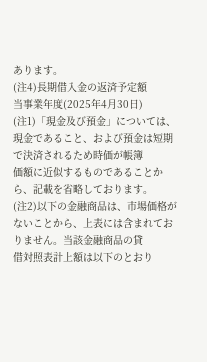あります。
(注4)長期借入金の返済予定額
当事業年度(2025年4月30日)
(注1)「現金及び預金」については、現金であること、および預金は短期で決済されるため時価が帳簿
価額に近似するものであることから、記載を省略しております。
(注2)以下の金融商品は、市場価格がないことから、上表には含まれておりません。当該金融商品の貸
借対照表計上額は以下のとおり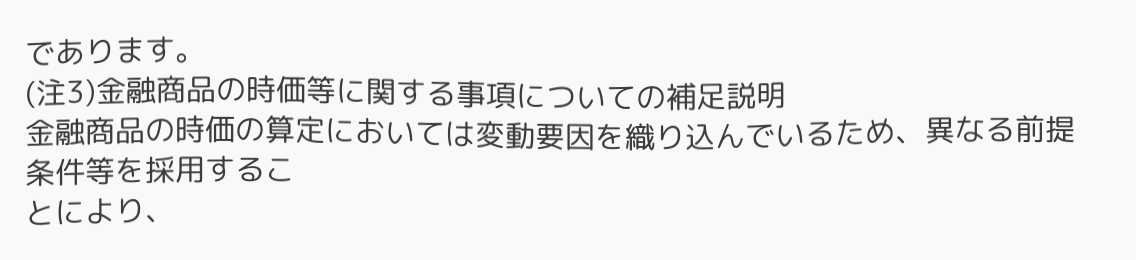であります。
(注3)金融商品の時価等に関する事項についての補足説明
金融商品の時価の算定においては変動要因を織り込んでいるため、異なる前提条件等を採用するこ
とにより、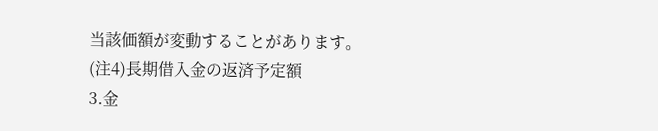当該価額が変動することがあります。
(注4)長期借入金の返済予定額
3.金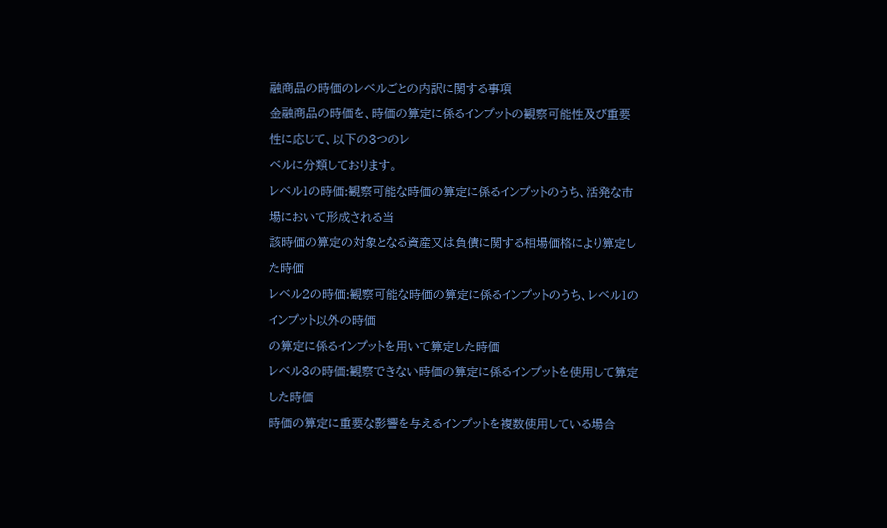融商品の時価のレベルごとの内訳に関する事項
金融商品の時価を、時価の算定に係るインプットの観察可能性及び重要性に応じて、以下の3つのレ
ベルに分類しております。
レベル1の時価:観察可能な時価の算定に係るインプットのうち、活発な市場において形成される当
該時価の算定の対象となる資産又は負債に関する相場価格により算定した時価
レベル2の時価:観察可能な時価の算定に係るインプットのうち、レベル1のインプット以外の時価
の算定に係るインプットを用いて算定した時価
レベル3の時価:観察できない時価の算定に係るインプットを使用して算定した時価
時価の算定に重要な影響を与えるインプットを複数使用している場合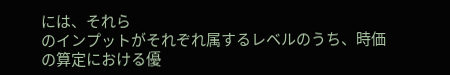には、それら
のインプットがそれぞれ属するレベルのうち、時価の算定における優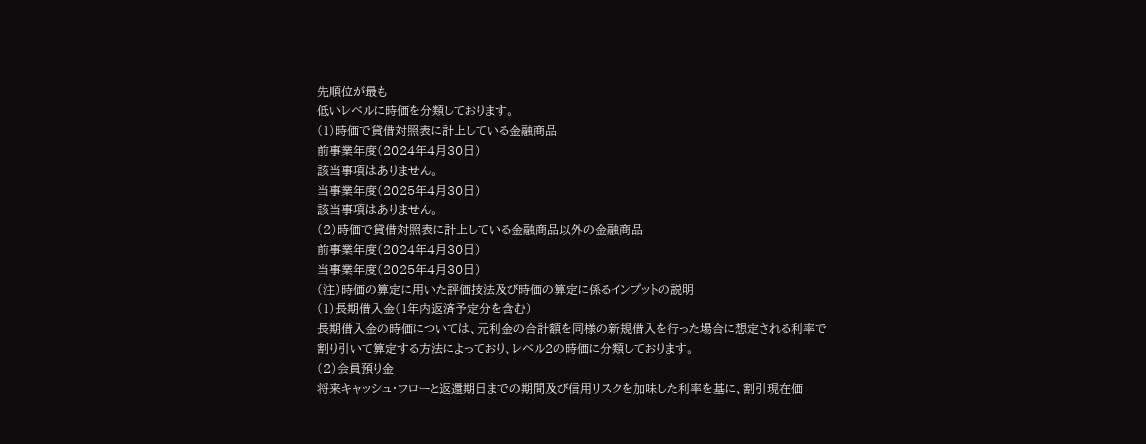先順位が最も
低いレベルに時価を分類しております。
(1)時価で貸借対照表に計上している金融商品
前事業年度(2024年4月30日)
該当事項はありません。
当事業年度(2025年4月30日)
該当事項はありません。
(2)時価で貸借対照表に計上している金融商品以外の金融商品
前事業年度(2024年4月30日)
当事業年度(2025年4月30日)
(注)時価の算定に用いた評価技法及び時価の算定に係るインプットの説明
(1)長期借入金(1年内返済予定分を含む)
長期借入金の時価については、元利金の合計額を同様の新規借入を行った場合に想定される利率で
割り引いて算定する方法によっており、レベル2の時価に分類しております。
(2)会員預り金
将来キャッシュ・フローと返還期日までの期間及び信用リスクを加味した利率を基に、割引現在価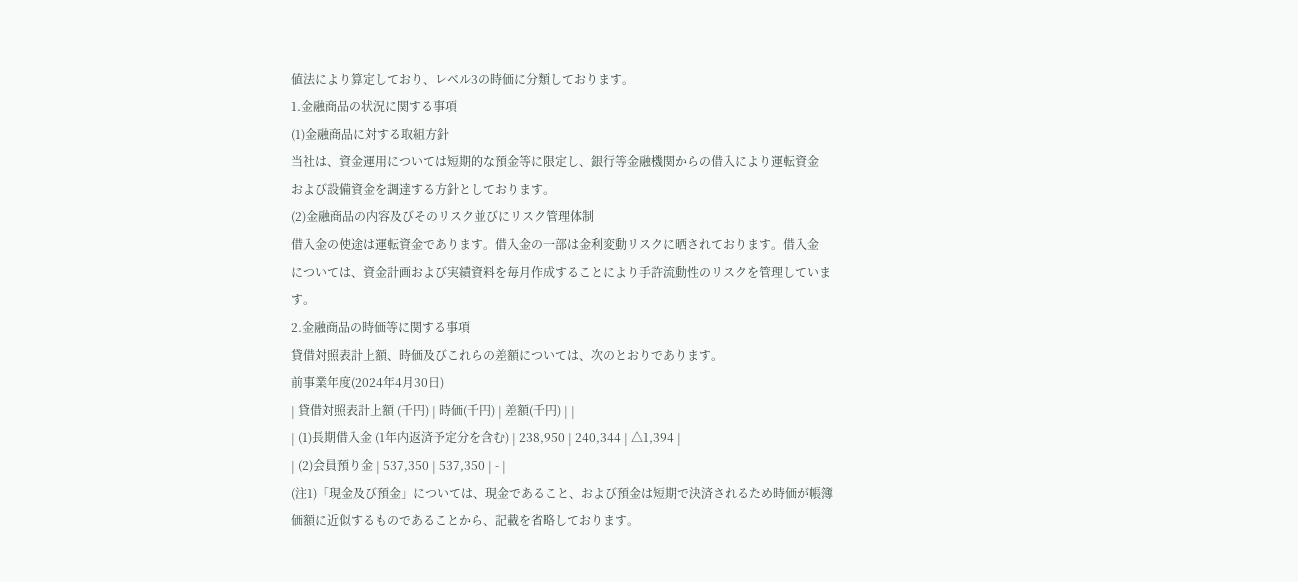値法により算定しており、レベル3の時価に分類しております。
1.金融商品の状況に関する事項
(1)金融商品に対する取組方針
当社は、資金運用については短期的な預金等に限定し、銀行等金融機関からの借入により運転資金
および設備資金を調達する方針としております。
(2)金融商品の内容及びそのリスク並びにリスク管理体制
借入金の使途は運転資金であります。借入金の一部は金利変動リスクに晒されております。借入金
については、資金計画および実績資料を毎月作成することにより手許流動性のリスクを管理していま
す。
2.金融商品の時価等に関する事項
貸借対照表計上額、時価及びこれらの差額については、次のとおりであります。
前事業年度(2024年4月30日)
| 貸借対照表計上額 (千円) | 時価(千円) | 差額(千円) | |
| (1)長期借入金 (1年内返済予定分を含む) | 238,950 | 240,344 | △1,394 |
| (2)会員預り金 | 537,350 | 537,350 | - |
(注1)「現金及び預金」については、現金であること、および預金は短期で決済されるため時価が帳簿
価額に近似するものであることから、記載を省略しております。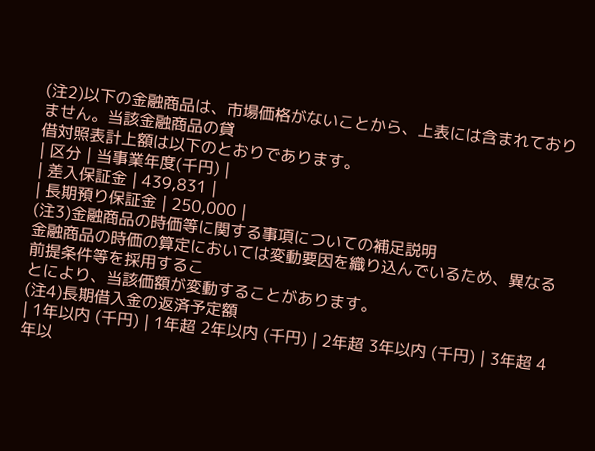(注2)以下の金融商品は、市場価格がないことから、上表には含まれておりません。当該金融商品の貸
借対照表計上額は以下のとおりであります。
| 区分 | 当事業年度(千円) |
| 差入保証金 | 439,831 |
| 長期預り保証金 | 250,000 |
(注3)金融商品の時価等に関する事項についての補足説明
金融商品の時価の算定においては変動要因を織り込んでいるため、異なる前提条件等を採用するこ
とにより、当該価額が変動することがあります。
(注4)長期借入金の返済予定額
| 1年以内 (千円) | 1年超 2年以内 (千円) | 2年超 3年以内 (千円) | 3年超 4年以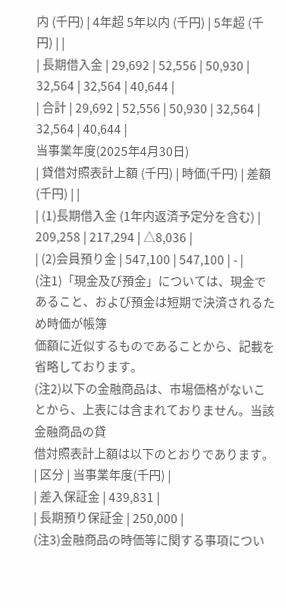内 (千円) | 4年超 5年以内 (千円) | 5年超 (千円) | |
| 長期借入金 | 29,692 | 52,556 | 50,930 | 32,564 | 32,564 | 40,644 |
| 合計 | 29,692 | 52,556 | 50,930 | 32,564 | 32,564 | 40,644 |
当事業年度(2025年4月30日)
| 貸借対照表計上額 (千円) | 時価(千円) | 差額(千円) | |
| (1)長期借入金 (1年内返済予定分を含む) | 209,258 | 217,294 | △8,036 |
| (2)会員預り金 | 547,100 | 547,100 | - |
(注1)「現金及び預金」については、現金であること、および預金は短期で決済されるため時価が帳簿
価額に近似するものであることから、記載を省略しております。
(注2)以下の金融商品は、市場価格がないことから、上表には含まれておりません。当該金融商品の貸
借対照表計上額は以下のとおりであります。
| 区分 | 当事業年度(千円) |
| 差入保証金 | 439,831 |
| 長期預り保証金 | 250,000 |
(注3)金融商品の時価等に関する事項につい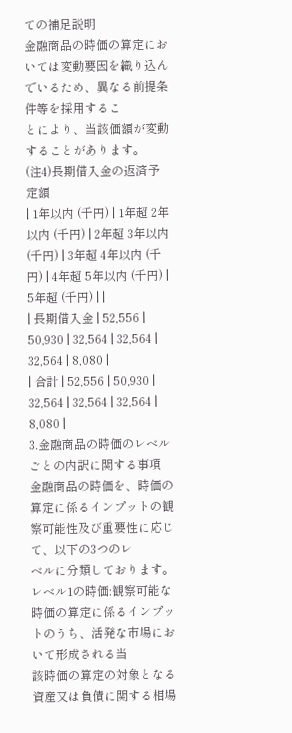ての補足説明
金融商品の時価の算定においては変動要因を織り込んでいるため、異なる前提条件等を採用するこ
とにより、当該価額が変動することがあります。
(注4)長期借入金の返済予定額
| 1年以内 (千円) | 1年超 2年以内 (千円) | 2年超 3年以内 (千円) | 3年超 4年以内 (千円) | 4年超 5年以内 (千円) | 5年超 (千円) | |
| 長期借入金 | 52,556 | 50,930 | 32,564 | 32,564 | 32,564 | 8,080 |
| 合計 | 52,556 | 50,930 | 32,564 | 32,564 | 32,564 | 8,080 |
3.金融商品の時価のレベルごとの内訳に関する事項
金融商品の時価を、時価の算定に係るインプットの観察可能性及び重要性に応じて、以下の3つのレ
ベルに分類しております。
レベル1の時価:観察可能な時価の算定に係るインプットのうち、活発な市場において形成される当
該時価の算定の対象となる資産又は負債に関する相場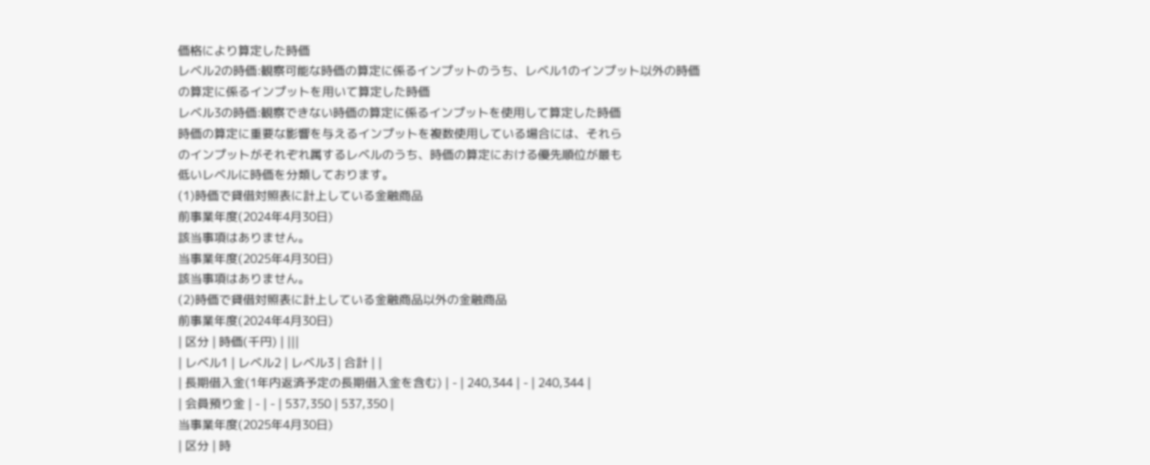価格により算定した時価
レベル2の時価:観察可能な時価の算定に係るインプットのうち、レベル1のインプット以外の時価
の算定に係るインプットを用いて算定した時価
レベル3の時価:観察できない時価の算定に係るインプットを使用して算定した時価
時価の算定に重要な影響を与えるインプットを複数使用している場合には、それら
のインプットがそれぞれ属するレベルのうち、時価の算定における優先順位が最も
低いレベルに時価を分類しております。
(1)時価で貸借対照表に計上している金融商品
前事業年度(2024年4月30日)
該当事項はありません。
当事業年度(2025年4月30日)
該当事項はありません。
(2)時価で貸借対照表に計上している金融商品以外の金融商品
前事業年度(2024年4月30日)
| 区分 | 時価(千円) | |||
| レベル1 | レベル2 | レベル3 | 合計 | |
| 長期借入金(1年内返済予定の長期借入金を含む) | - | 240,344 | - | 240,344 |
| 会員預り金 | - | - | 537,350 | 537,350 |
当事業年度(2025年4月30日)
| 区分 | 時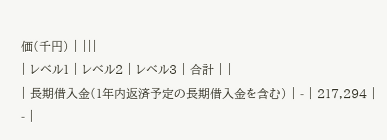価(千円) | |||
| レベル1 | レベル2 | レベル3 | 合計 | |
| 長期借入金(1年内返済予定の長期借入金を含む) | - | 217,294 | - |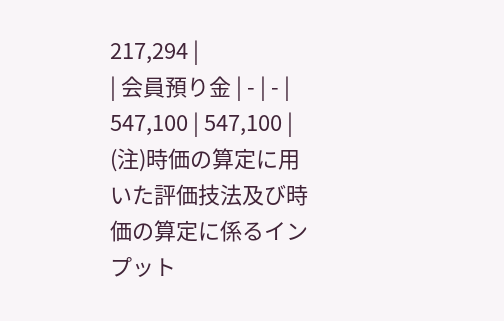217,294 |
| 会員預り金 | - | - | 547,100 | 547,100 |
(注)時価の算定に用いた評価技法及び時価の算定に係るインプット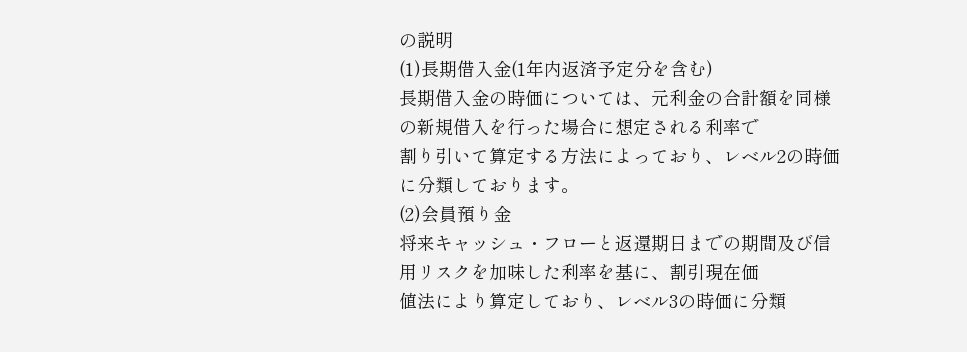の説明
(1)長期借入金(1年内返済予定分を含む)
長期借入金の時価については、元利金の合計額を同様の新規借入を行った場合に想定される利率で
割り引いて算定する方法によっており、レベル2の時価に分類しております。
(2)会員預り金
将来キャッシュ・フローと返還期日までの期間及び信用リスクを加味した利率を基に、割引現在価
値法により算定しており、レベル3の時価に分類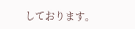しております。